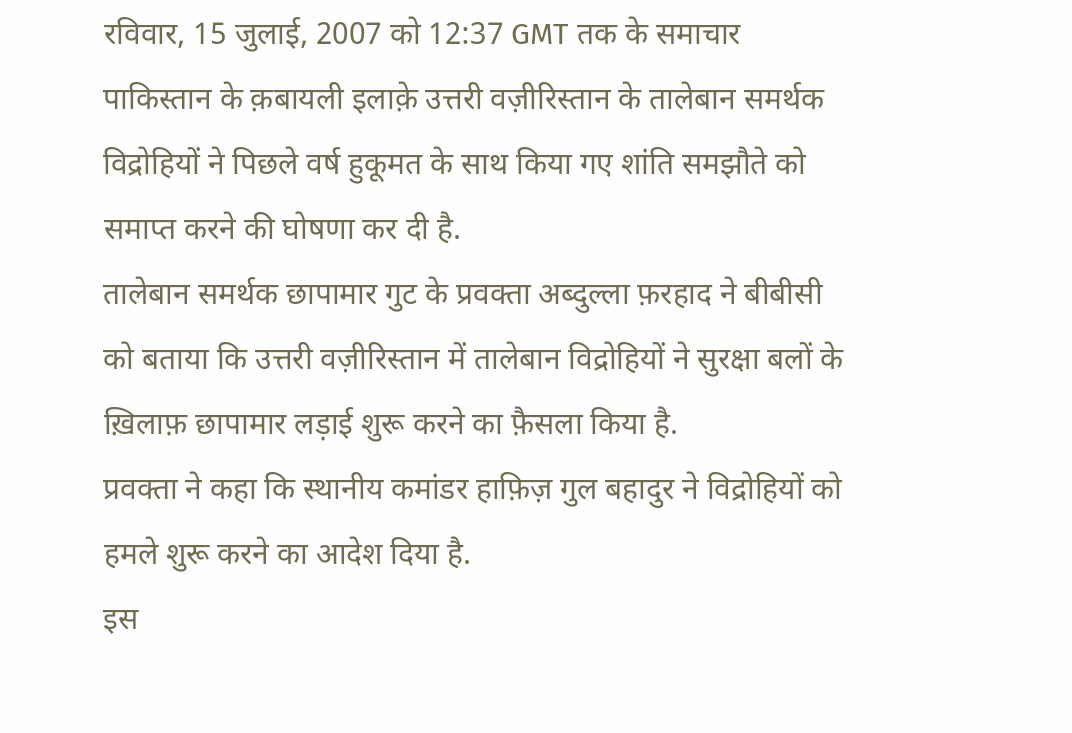रविवार, 15 जुलाई, 2007 को 12:37 GMT तक के समाचार
पाकिस्तान के क़बायली इलाक़े उत्तरी वज़ीरिस्तान के तालेबान समर्थक विद्रोहियों ने पिछले वर्ष हुकूमत के साथ किया गए शांति समझौते को समाप्त करने की घोषणा कर दी है.
तालेबान समर्थक छापामार गुट के प्रवक्ता अब्दुल्ला फ़रहाद ने बीबीसी को बताया कि उत्तरी वज़ीरिस्तान में तालेबान विद्रोहियों ने सुरक्षा बलों के ख़िलाफ़ छापामार लड़ाई शुरू करने का फ़ैसला किया है.
प्रवक्ता ने कहा कि स्थानीय कमांडर हाफ़िज़ गुल बहादुर ने विद्रोहियों को हमले शुरू करने का आदेश दिया है.
इस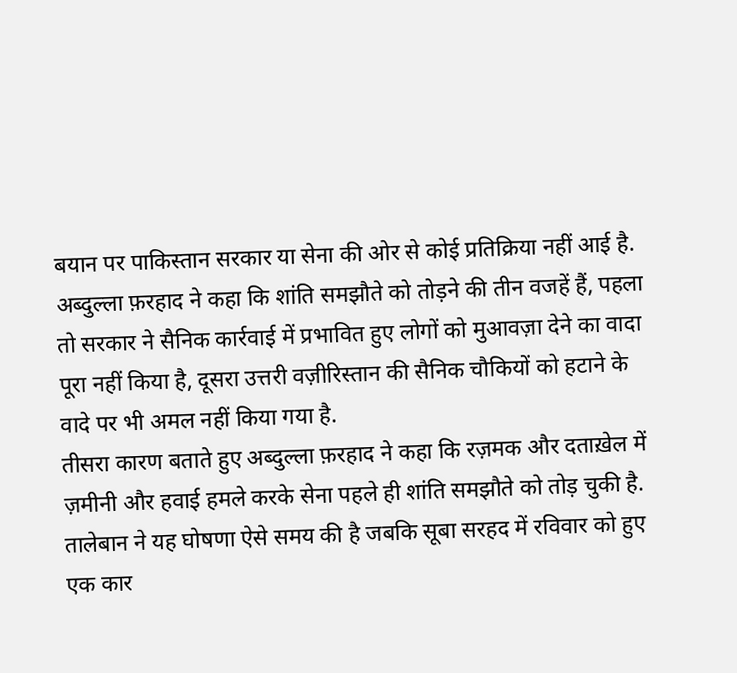बयान पर पाकिस्तान सरकार या सेना की ओर से कोई प्रतिक्रिया नहीं आई है.
अब्दुल्ला फ़रहाद ने कहा कि शांति समझौते को तोड़ने की तीन वजहें हैं, पहला तो सरकार ने सैनिक कार्रवाई में प्रभावित हुए लोगों को मुआवज़ा देने का वादा पूरा नहीं किया है, दूसरा उत्तरी वज़ीरिस्तान की सैनिक चौकियों को हटाने के वादे पर भी अमल नहीं किया गया है.
तीसरा कारण बताते हुए अब्दुल्ला फ़रहाद ने कहा कि रज़मक और दताख़ेल में ज़मीनी और हवाई हमले करके सेना पहले ही शांति समझौते को तोड़ चुकी है.
तालेबान ने यह घोषणा ऐसे समय की है जबकि सूबा सरहद में रविवार को हुए एक कार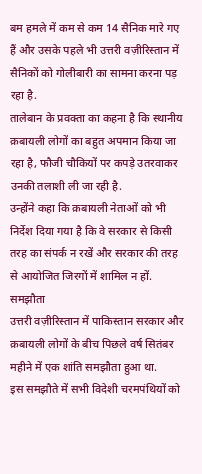बम हमले में कम से कम 14 सैनिक मारे गए हैं और उसके पहले भी उत्तरी वज़ीरिस्तान में सैनिकों को गोलीबारी का सामना करना पड़ रहा है.
तालेबान के प्रवक्ता का कहना है कि स्थानीय क़बायली लोगों का बहुत अपमान किया जा रहा है, फौजी चौकियों पर कपड़े उतरवाकर उनकी तलाशी ली जा रही है.
उन्होंने कहा कि क़बायली नेताओं को भी निर्देश दिया गया है कि वे सरकार से किसी तरह का संपर्क न रखें और सरकार की तरह से आयोजित जिरगों में शामिल न हों.
समझौता
उत्तरी वज़ीरिस्तान में पाकिस्तान सरकार और क़बायली लोगों के बीच पिछले वर्ष सितंबर महीने में एक शांति समझौता हुआ था.
इस समझौते में सभी विदेशी चरमपंथियों को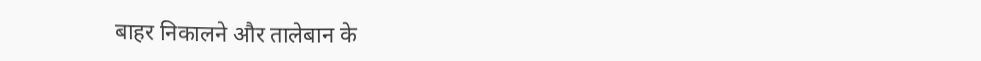बाहर निकालने और तालेबान के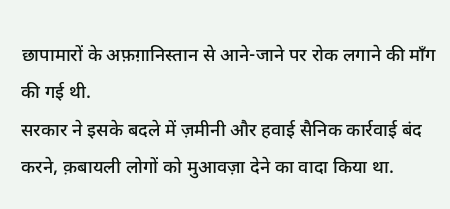छापामारों के अफ़ग़ानिस्तान से आने-जाने पर रोक लगाने की माँग की गई थी.
सरकार ने इसके बदले में ज़मीनी और हवाई सैनिक कार्रवाई बंद करने, क़बायली लोगों को मुआवज़ा देने का वादा किया था.